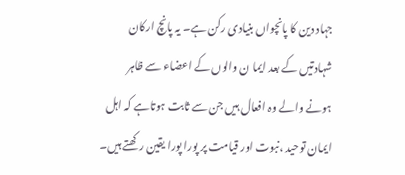جہاد دین کا پانچواں بنیادی رکن ہے۔ یہ پانچ ارکان شہادتیں کے بعد ایما ن والوں کے اعضاء سے ظاہر ہونے والے وہ افعال ہیں جن سے ثابت ہوتاہے کہ اہل ایمان توحید ،نبوت اور قیامت پر پورا پورا یقین رکھتے ہیں۔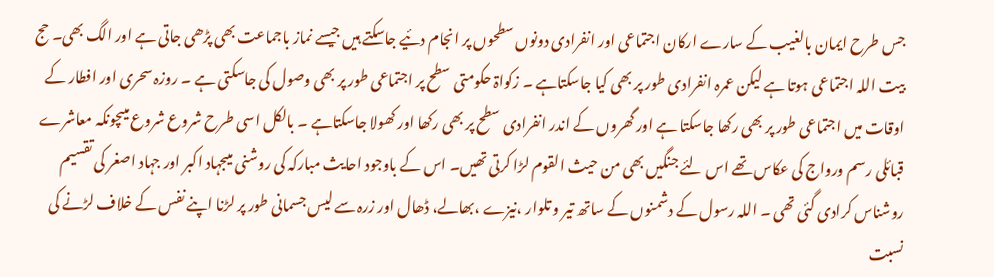جس طرح ایمان بالغیب کے سارے ارکان اجتماعی اور انفرادی دونوں سطحوں پر انجام دئیے جاسکتے ہیں جیسے نماز باجماعت بھی پڑھی جاتی ہے اور الگ بھی۔ حج بیت اللہ اجتماعی ہوتا ہے لیکن عمرہ انفرادی طور پر بھی کیا جاسکتاہے ۔ زکواۃ حکومتی سطح پر اجتماعی طور پر بھی وصول کی جاسکتی ہے ۔ روزہ سحری اور افطار کے اوقات میں اجتماعی طور پر بھی رکھا جاسکتا ہے اور گھروں کے اندر انفرادی سطح پر بھی رکھا اور کھولا جاسکتاہے ۔ بالکل اسی طرح شروع شروع میںچونکہ معاشرے قبائلی رسم ورواج کی عکاس تھے اس لئے جنگیں بھی من حیث القوم لڑا کرتی تھیں۔ اس کے باوجود احایث مبارکہ کی روشنی میںجہاد اکبر اور جہاد اصغر کی تقسیم روشناس کرادی گئی تھی ۔ اللہ رسول کے دشمنوں کے ساتھ تیر و تلوار ،نیزے ،بھالے، ڈھال اور زرہ سے لیس جسمانی طور پر لڑنا اپنے نفس کے خلاف لڑنے کی نسبت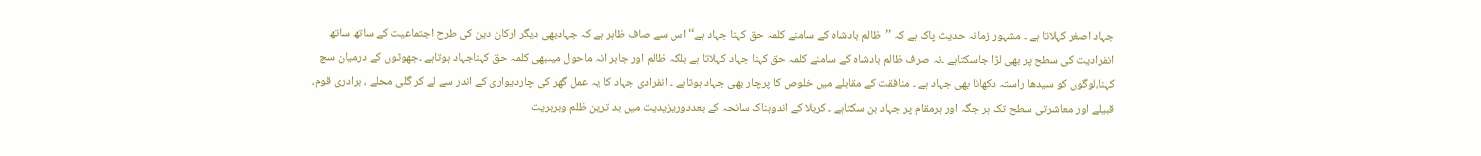جہاد اصغر کہلاتا ہے ۔ مشہور زمانہ حدیث پاک ہے کہ ’’ظالم بادشاہ کے سامنے کلمہ حق کہنا جہاد ہے‘‘ اس سے صاف ظاہر ہے کہ جہادبھی دیگر ارکان دین کی طرح اجتماعیت کے ساتھ ساتھ انفرادیت کی سطح پر بھی لڑا جاسکتاہے ۔نہ صرف ظالم بادشاہ کے سامنے کلمہ حق کہنا جہاد کہلاتا ہے بلکہ ظالم اور جابر انہ ماحول میںبھی کلمہ حق کہناجہاد ہوتاہے ۔جھوٹوں کے درمیان سچ کہنا،لوگوں کو سیدھا راستہ دکھانا بھی جہاد ہے ۔ منافقت کے مقابلے میں خلوص کا پرچار بھی جہاد ہوتاہے ۔ انفرادی جہاد کا یہ عمل گھر کی چاردیواری کے اندر سے لے کر گلی محلے ، برادری قوم، قبیلے اور معاشرتی سطح تک ہر جگہ اور ہرمقام پر جہاد بن سکتاہے ۔ کربلا کے اندوہناک سانحہ کے بعددوریزیدیت میں بد ترین ظلم وبربریت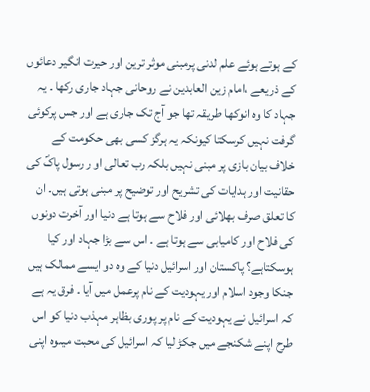کے ہوتے ہوئے علم لدنی پرمبنی موثر ترین اور حیرت انگیر دعائوں کے ذریعے ،امام زین العابدین نے روحانی جہاد جاری رکھا ۔ یہ جہاد کا وہ انوکھا طریقہ تھا جو آج تک جاری ہے اور جس پرکوئی گرفت نہیں کرسکتا کیونکہ یہ ہرگز کسی بھی حکومت کے خلاف بیان بازی پر مبنی نہیں بلکہ رب تعالی او ر رسول پاکؐ کی حقانیت اور ہدایات کی تشریح اور توضیح پر مبنی ہوتی ہیں۔ ان کا تعلق صرف بھلائی اور فلاح سے ہوتا ہے دنیا اور آخرت دونوں کی فلاح اور کامیابی سے ہوتا ہے ۔ اس سے بڑا جہاد اور کیا ہوسکتاہے؟ پاکستان اور اسرائیل دنیا کے وہ دو ایسے ممالک ہیں جنکا وجود اسلام اور یہودیت کے نام پرعمل میں آیا ۔ فرق یہ ہے کہ اسرائیل نے یہودیت کے نام پر پوری بظاہر مہذب دنیا کو اس طرح اپنے شکنجے میں جکڑ لیا کہ اسرائیل کی محبت میںوہ اپنی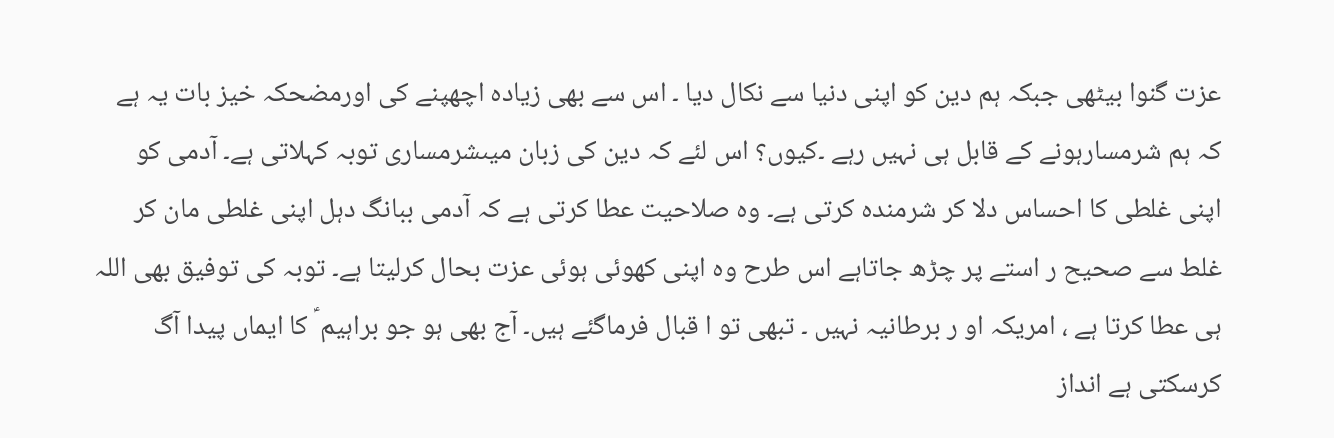عزت گنوا بیٹھی جبکہ ہم دین کو اپنی دنیا سے نکال دیا ۔ اس سے بھی زیادہ اچھپنے کی اورمضحکہ خیز بات یہ ہے کہ ہم شرمسارہونے کے قابل ہی نہیں رہے ۔کیوں؟ اس لئے کہ دین کی زبان میںشرمساری توبہ کہلاتی ہے۔ آدمی کو اپنی غلطی کا احساس دلا کر شرمندہ کرتی ہے۔ وہ صلاحیت عطا کرتی ہے کہ آدمی ببانگ دہل اپنی غلطی مان کر غلط سے صحیح ر استے پر چڑھ جاتاہے اس طرح وہ اپنی کھوئی ہوئی عزت بحال کرلیتا ہے۔ توبہ کی توفیق بھی اللہ ہی عطا کرتا ہے ، امریکہ او ر برطانیہ نہیں ۔ تبھی تو ا قبال فرماگئے ہیں۔ آج بھی ہو جو براہیم ؑ کا ایماں پیدا آگ کرسکتی ہے انداز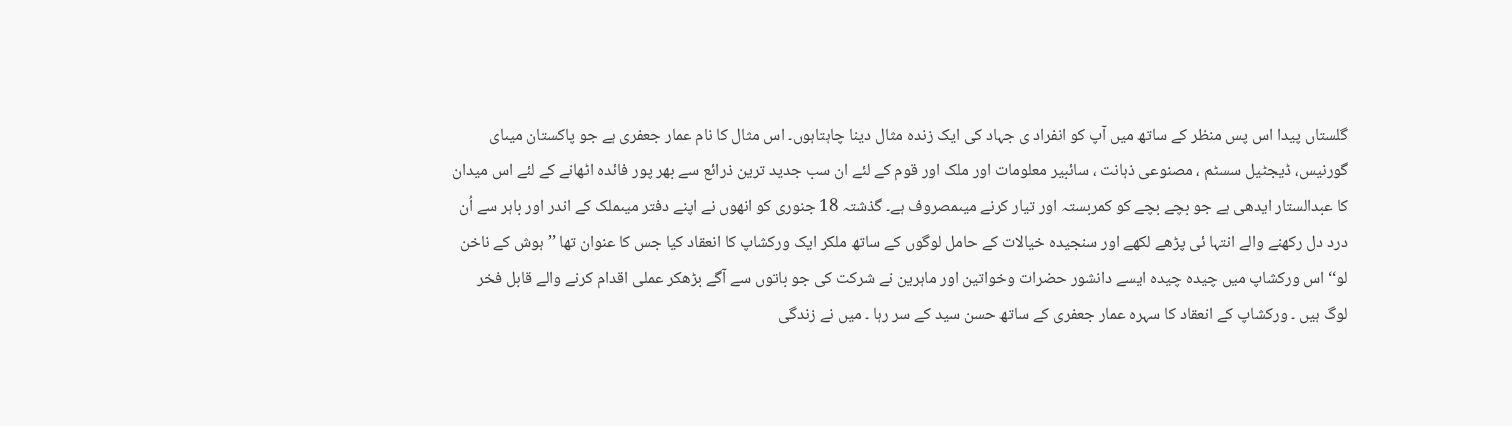گلستاں پیدا اس پس منظر کے ساتھ میں آپ کو انفراد ی جہاد کی ایک زندہ مثال دینا چاہتاہوں۔ اس مثال کا نام عمار جعفری ہے جو پاکستان میںای گورنیس، ڈیجٹیل سسٹم ، مصنوعی ذہانت ، سائبیر معلومات اور ملک اور قوم کے لئے ان سب جدید ترین ذرائع سے بھر پور فائدہ اٹھانے کے لئے اس میدان کا عبدالستار ایدھی ہے جو بچے بچے کو کمربستہ اور تیار کرنے میںمصروف ہے۔ گذشتہ 18 جنوری کو انھوں نے اپنے دفتر میںملک کے اندر اور باہر سے اُن درد دل رکھنے والے انتہا ئی پڑھے لکھے اور سنجیدہ خیالات کے حامل لوگوں کے ساتھ ملکر ایک ورکشاپ کا انعقاد کیا جس کا عنوان تھا ’’ہوش کے ناخن لو‘‘ اس ورکشاپ میں چیدہ چیدہ ایسے دانشور حضرات وخواتین اور ماہرین نے شرکت کی جو باتوں سے آگے بڑھکر عملی اقدام کرنے والے قابل فخر لوگ ہیں ۔ ورکشاپ کے انعقاد کا سہرہ عمار جعفری کے ساتھ حسن سید کے سر رہا ۔ میں نے زندگی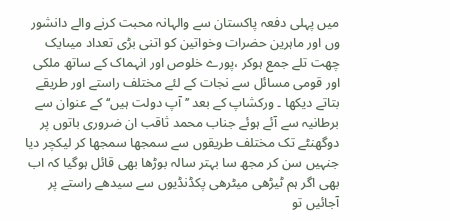میں پہلی دفعہ پاکستان سے والہانہ محبت کرنے والے دانشور وں اور ماہرین حضرات وخواتین کو اتنی بڑی تعداد میںایک چھت تلے جمع ہوکر ،پورے خلوص اور انہماک کے ساتھ ملکی اور قومی مسائل سے نجات کے لئے مختلف راستے اور طریقے بتاتے دیکھا ۔ ورکشاپ کے بعد ’’ آپ دولت ہیں‘‘ کے عنوان سے برطانیہ سے آئے ہوئے جناب محمد ثاقب ان ضروری باتوں پر دوگھنٹے تک مختلف طریقوں سے سمجھا سمجھا کر لیکچر دیا جنہیں سن کر مجھ سا بہتر سالہ بوڑھا بھی قائل ہوگیا کہ اب بھی اگر ہم ٹیڑھی میٹرھی پکڈنڈیوں سے سیدھے راستے پر آجائیں تو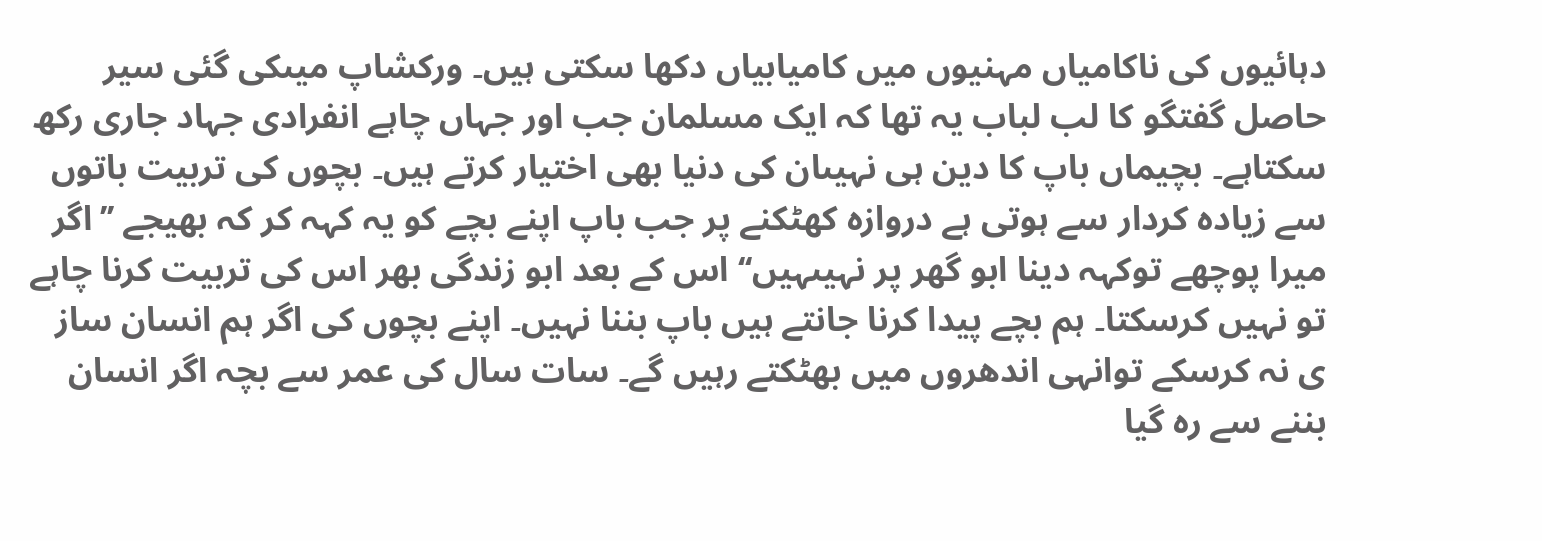دہائیوں کی ناکامیاں مہنیوں میں کامیابیاں دکھا سکتی ہیں۔ ورکشاپ میںکی گئی سیر حاصل گفتگو کا لب لباب یہ تھا کہ ایک مسلمان جب اور جہاں چاہے انفرادی جہاد جاری رکھ سکتاہے۔ بچیماں باپ کا دین ہی نہیںان کی دنیا بھی اختیار کرتے ہیں۔ بچوں کی تربیت باتوں سے زیادہ کردار سے ہوتی ہے دروازہ کھٹکنے پر جب باپ اپنے بچے کو یہ کہہ کر کہ بھیجے ’’اگر میرا پوچھے توکہہ دینا ابو گھر پر نہیںہیں‘‘ اس کے بعد ابو زندگی بھر اس کی تربیت کرنا چاہے تو نہیں کرسکتا۔ ہم بچے پیدا کرنا جانتے ہیں باپ بننا نہیں۔ اپنے بچوں کی اگر ہم انسان ساز ی نہ کرسکے توانہی اندھروں میں بھٹکتے رہیں گے۔ سات سال کی عمر سے بچہ اگر انسان بننے سے رہ گیا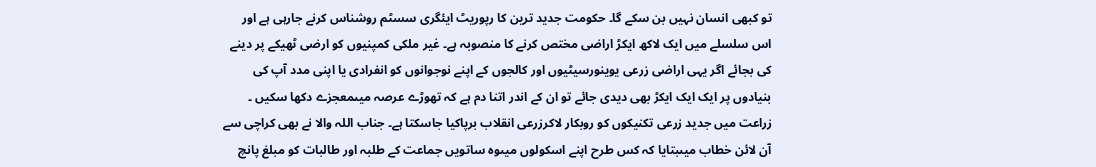تو کبھی انسان نہیں بن سکے گا۔ حکومت جدید ترین کا رپوریٹ ایئگری سسٹم روشناس کرنے جارہی ہے اور اس سلسلے میں ایک لاکھ ایکڑ اراضی مختص کرنے کا منصوبہ ہے۔ غیر ملکی کمپنیوں کو ارضی ٹھیکے پر دینے کی بجائے اگر یہی اراضی زرعی یوینورسیٹیوں اور کالجوں کے اپنے نوجوانوں کو انفرادی یا اپنی مدد آپ کی بنیادوں پر ایک ایک ایکڑ بھی دیدی جائے تو ان کے اندر اتنا دم ہے کہ تھوڑے عرصہ میںمعجزے دکھا سکیں ۔ زراعت میں جدید زرعی تکنیکوں کو روبکار لاکرزرعی انقلاب برپاکیا جاسکتا ہے۔ جناب اللہ والا نے بھی کراچی سے آن لائن خطاب میںبتایا کہ کس طرح اپنے اسکولوں میںوہ ساتویں جماعت کے طلبہ اور طالبات کو مبلغ پانچ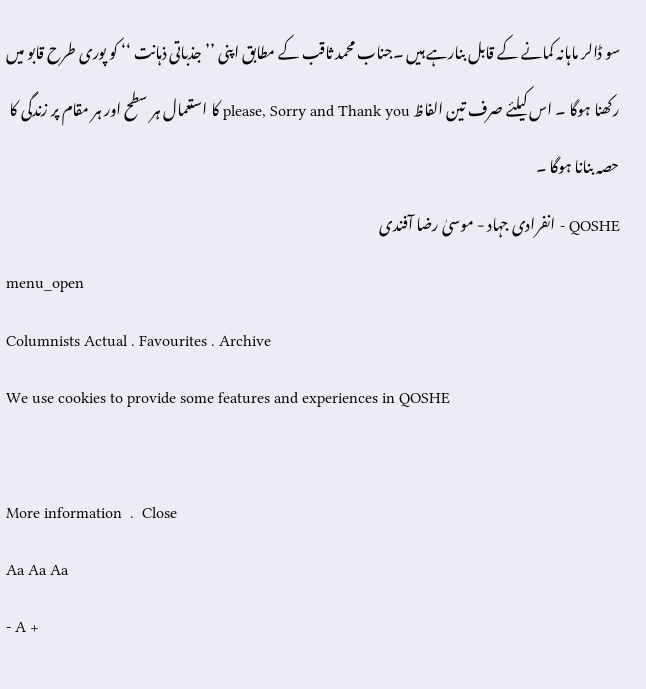سو ڈالر ماہانہ کمانے کے قابل بنارہے ہیں ۔جناب محمد ثاقب کے مطابق اپنی ’’جذباتی ذہانت ‘‘ کو پوری طرح قابو میں رکھنا ہوگا ۔ اس کیلئے صرف تین الفاظ please, Sorry and Thank you کا استعمال ہر سطح اور ہر مقام پر زندگی کا حصہ بنانا ہوگا ۔
QOSHE - انفرادی جہاد - موسیٰ رضا آفندی
menu_open
Columnists Actual . Favourites . Archive
We use cookies to provide some features and experiences in QOSHE

More information  .  Close
Aa Aa Aa
- A +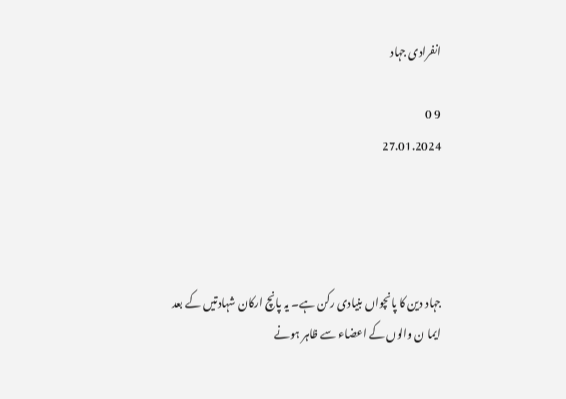انفرادی جہاد

9 0
27.01.2024




جہاد دین کا پانچواں بنیادی رکن ہے۔ یہ پانچ ارکان شہادتیں کے بعد ایما ن والوں کے اعضاء سے ظاہر ہونے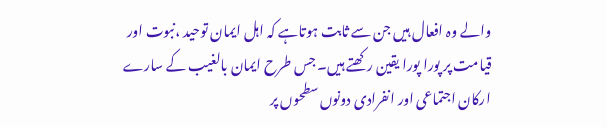والے وہ افعال ہیں جن سے ثابت ہوتاہے کہ اہل ایمان توحید ،نبوت اور قیامت پر پورا پورا یقین رکھتے ہیں۔ جس طرح ایمان بالغیب کے سارے ارکان اجتماعی اور انفرادی دونوں سطحوں پر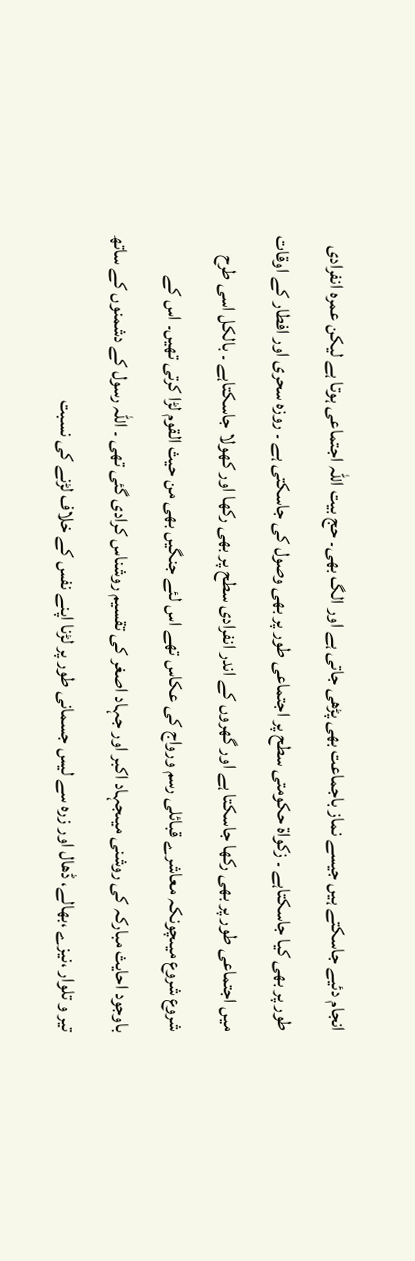انجام دئیے جاسکتے ہیں جیسے نماز باجماعت بھی پڑھی جاتی ہے اور الگ بھی۔ حج بیت اللہ اجتماعی ہوتا ہے لیکن عمرہ انفرادی طور پر بھی کیا جاسکتاہے ۔ زکواۃ حکومتی سطح پر اجتماعی طور پر بھی وصول کی جاسکتی ہے ۔ روزہ سحری اور افطار کے اوقات میں اجتماعی طور پر بھی رکھا جاسکتا ہے اور گھروں کے اندر انفرادی سطح پر بھی رکھا اور کھولا جاسکتاہے ۔ بالکل اسی طرح شروع شروع میںچونکہ معاشرے قبائلی رسم ورواج کی عکاس تھے اس لئے جنگیں بھی من حیث القوم لڑا کرتی تھیں۔ اس کے باوجود احایث مبارکہ کی روشنی میںجہاد اکبر اور جہاد اصغر کی تقسیم روشناس کرادی گئی تھی ۔ اللہ رسول کے دشمنوں کے ساتھ تیر و تلوار ،نیزے ،بھالے، ڈھال اور زرہ سے لیس جسمانی طور پر لڑنا اپنے نفس کے خلاف لڑنے کی نسبت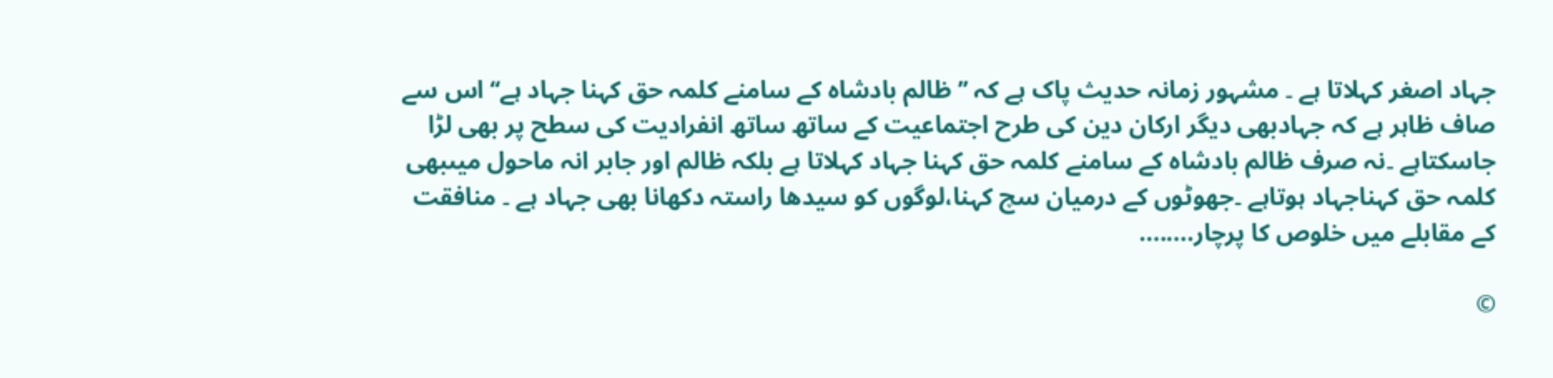جہاد اصغر کہلاتا ہے ۔ مشہور زمانہ حدیث پاک ہے کہ ’’ظالم بادشاہ کے سامنے کلمہ حق کہنا جہاد ہے‘‘ اس سے صاف ظاہر ہے کہ جہادبھی دیگر ارکان دین کی طرح اجتماعیت کے ساتھ ساتھ انفرادیت کی سطح پر بھی لڑا جاسکتاہے ۔نہ صرف ظالم بادشاہ کے سامنے کلمہ حق کہنا جہاد کہلاتا ہے بلکہ ظالم اور جابر انہ ماحول میںبھی کلمہ حق کہناجہاد ہوتاہے ۔جھوٹوں کے درمیان سچ کہنا،لوگوں کو سیدھا راستہ دکھانا بھی جہاد ہے ۔ منافقت کے مقابلے میں خلوص کا پرچار........

©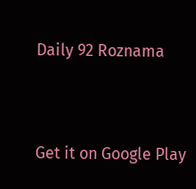Daily 92 Roznama


Get it on Google Play